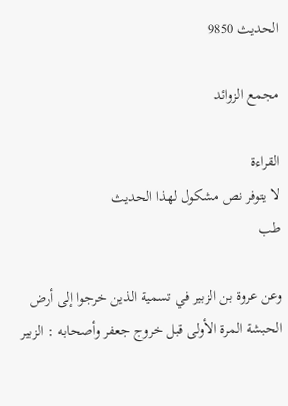الحديث 9850

مجمع الزوائد

القراءة
لا يتوفر نص مشكول لهذا الحديث
طب

وعن عروة بن الزبير في تسمية الذين خرجوا إلى أرض الحبشة المرة الأولى قبل خروج جعفر وأصحابه : الزبير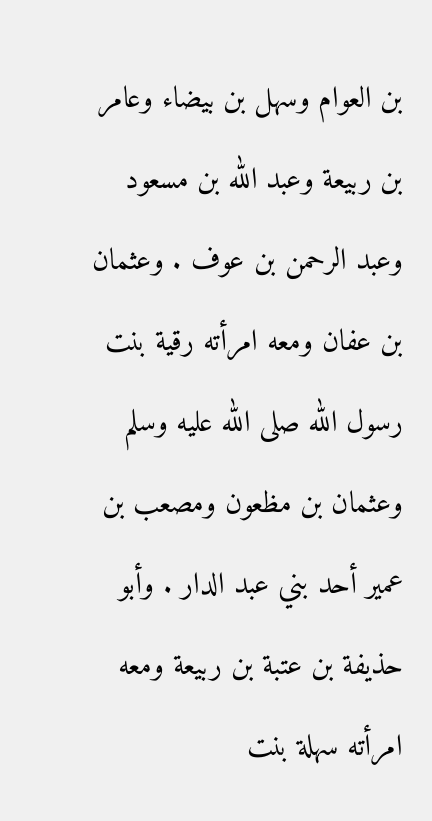بن العوام وسهل بن بيضاء وعامر بن ربيعة وعبد الله بن مسعود وعبد الرحمن بن عوف . وعثمان بن عفان ومعه امرأته رقية بنت رسول الله صلى الله عليه وسلم وعثمان بن مظعون ومصعب بن عمير أحد بني عبد الدار . وأبو حذيفة بن عتبة بن ربيعة ومعه امرأته سهلة بنت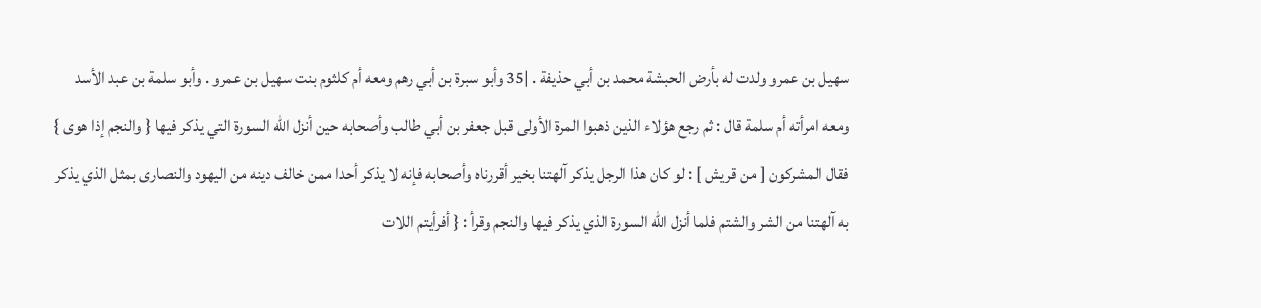سهيل بن عمرو ولدت له بأرض الحبشة محمد بن أبي حذيفة . |35 وأبو سبرة بن أبي رهم ومعه أم كلثوم بنت سهيل بن عمرو . وأبو سلمة بن عبد الأسد ومعه امرأته أم سلمة قال : ثم رجع هؤلاء الذين ذهبوا المرة الأولى قبل جعفر بن أبي طالب وأصحابه حين أنزل الله السورة التي يذكر فيها { والنجم إذا هوى } فقال المشركون [ من قريش ] : لو كان هذا الرجل يذكر آلهتنا بخير أقررناه وأصحابه فإنه لا يذكر أحدا ممن خالف دينه من اليهود والنصارى بمثل الذي يذكر به آلهتنا من الشر والشتم فلما أنزل الله السورة الذي يذكر فيها والنجم وقرأ : { أفرأيتم اللات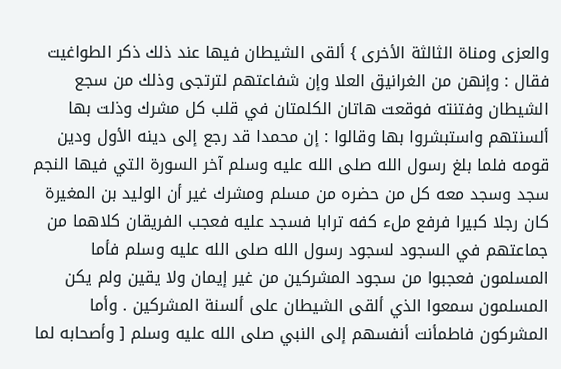والعزى ومناة الثالثة الأخرى } ألقى الشيطان فيها عند ذلك ذكر الطواغيت فقال : وإنهن من الغرانيق العلا وإن شفاعتهم لترتجى وذلك من سجع الشيطان وفتنته فوقعت هاتان الكلمتان في قلب كل مشرك وذلت بها ألسنتهم واستبشروا بها وقالوا : إن محمدا قد رجع إلى دينه الأول ودين قومه فلما بلغ رسول الله صلى الله عليه وسلم آخر السورة التي فيها النجم سجد وسجد معه كل من حضره من مسلم ومشرك غير أن الوليد بن المغيرة كان رجلا كبيرا فرفع ملء كفه ترابا فسجد عليه فعجب الفريقان كلاهما من جماعتهم في السجود لسجود رسول الله صلى الله عليه وسلم فأما المسلمون فعجبوا من سجود المشركين من غير إيمان ولا يقين ولم يكن المسلمون سمعوا الذي ألقى الشيطان على ألسنة المشركين . وأما المشركون فاطمأنت أنفسهم إلى النبي صلى الله عليه وسلم [ وأصحابه لما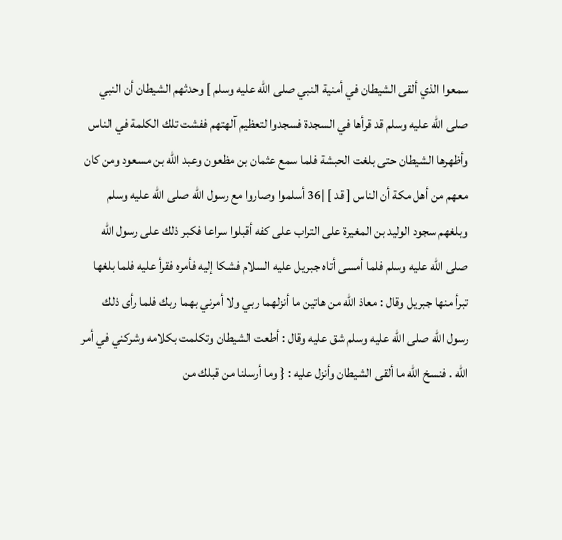سمعوا الذي ألقى الشيطان في أمنية النبي صلى الله عليه وسلم ] وحدثهم الشيطان أن النبي صلى الله عليه وسلم قد قرأها في السجدة فسجدوا لتعظيم آلهتهم ففشت تلك الكلمة في الناس وأظهرها الشيطان حتى بلغت الحبشة فلما سمع عثمان بن مظعون وعبد الله بن مسعود ومن كان معهم من أهل مكة أن الناس [ قد ] |36 أسلموا وصاروا مع رسول الله صلى الله عليه وسلم وبلغهم سجود الوليد بن المغيرة على التراب على كفه أقبلوا سراعا فكبر ذلك على رسول الله صلى الله عليه وسلم فلما أمسى أتاه جبريل عليه السلام فشكا إليه فأمره فقرأ عليه فلما بلغها تبرأ منها جبريل وقال : معاذ الله من هاتين ما أنزلهما ربي ولا أمرني بهما ربك فلما رأى ذلك رسول الله صلى الله عليه وسلم شق عليه وقال : أطعت الشيطان وتكلمت بكلامه وشركني في أمر الله . فنسخ الله ما ألقى الشيطان وأنزل عليه : { وما أرسلنا من قبلك من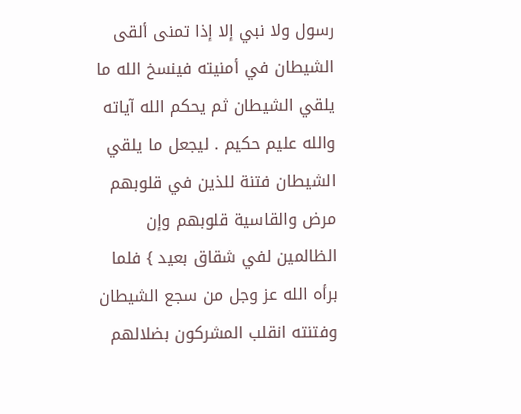رسول ولا نبي إلا إذا تمنى ألقى الشيطان في أمنيته فينسخ الله ما يلقي الشيطان ثم يحكم الله آياته والله عليم حكيم . ليجعل ما يلقي الشيطان فتنة للذين في قلوبهم مرض والقاسية قلوبهم وإن الظالمين لفي شقاق بعيد } فلما برأه الله عز وجل من سجع الشيطان وفتنته انقلب المشركون بضلالهم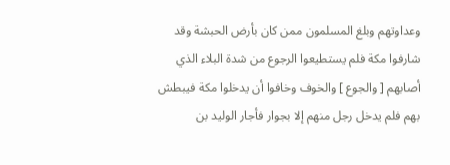وعداوتهم وبلغ المسلمون ممن كان بأرض الحبشة وقد شارفوا مكة فلم يستطيعوا الرجوع من شدة البلاء الذي أصابهم [ والجوع ] والخوف وخافوا أن يدخلوا مكة فيبطش بهم فلم يدخل رجل منهم إلا بجوار فأجار الوليد بن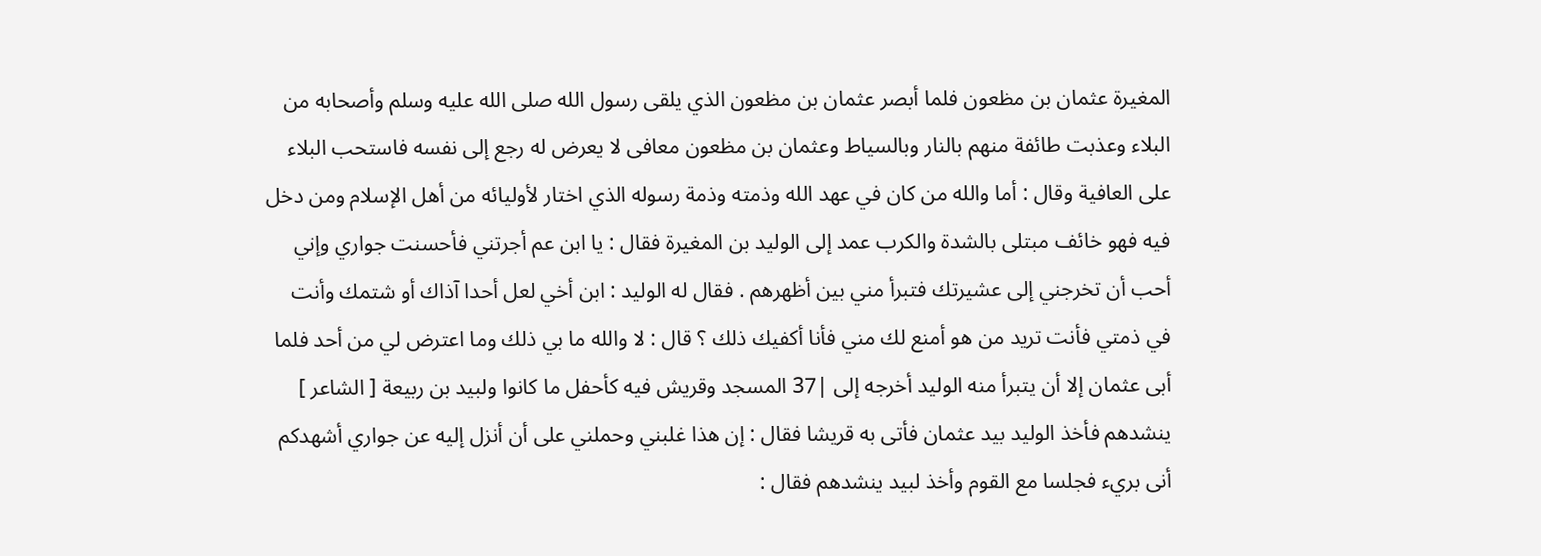المغيرة عثمان بن مظعون فلما أبصر عثمان بن مظعون الذي يلقى رسول الله صلى الله عليه وسلم وأصحابه من البلاء وعذبت طائفة منهم بالنار وبالسياط وعثمان بن مظعون معافى لا يعرض له رجع إلى نفسه فاستحب البلاء على العافية وقال : أما والله من كان في عهد الله وذمته وذمة رسوله الذي اختار لأوليائه من أهل الإسلام ومن دخل فيه فهو خائف مبتلى بالشدة والكرب عمد إلى الوليد بن المغيرة فقال : يا ابن عم أجرتني فأحسنت جواري وإني أحب أن تخرجني إلى عشيرتك فتبرأ مني بين أظهرهم . فقال له الوليد : ابن أخي لعل أحدا آذاك أو شتمك وأنت في ذمتي فأنت تريد من هو أمنع لك مني فأنا أكفيك ذلك ؟ قال : لا والله ما بي ذلك وما اعترض لي من أحد فلما أبى عثمان إلا أن يتبرأ منه الوليد أخرجه إلى |37 المسجد وقريش فيه كأحفل ما كانوا ولبيد بن ربيعة [ الشاعر ] ينشدهم فأخذ الوليد بيد عثمان فأتى به قريشا فقال : إن هذا غلبني وحملني على أن أنزل إليه عن جواري أشهدكم أنى بريء فجلسا مع القوم وأخذ لبيد ينشدهم فقال :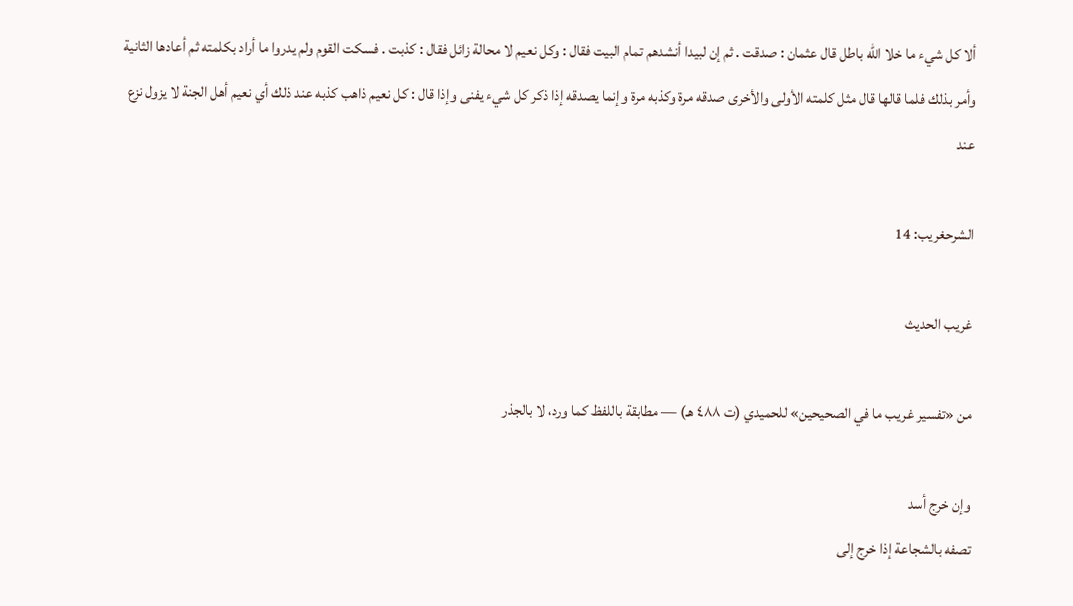ألا كل شيء ما خلا الله باطل قال عثمان : صدقت . ثم إن لبيدا أنشدهم تمام البيت فقال : وكل نعيم لا محالة زائل فقال : كذبت . فسكت القوم ولم يدروا ما أراد بكلمته ثم أعادها الثانية وأمر بذلك فلما قالها قال مثل كلمته الأولى والأخرى صدقه مرة وكذبه مرة وإنما يصدقه إذا ذكر كل شيء يفنى وإذا قال : كل نعيم ذاهب كذبه عند ذلك أي نعيم أهل الجنة لا يزول نزع عند

الشرحغريب: 14

غريب الحديث

من «تفسير غريب ما في الصحيحين» للحميدي (ت ٤٨٨ هـ) — مطابقة باللفظ كما ورد، لا بالجذر

وإن خرج أسد
تصفه بالشجاعة إذا خرج إلى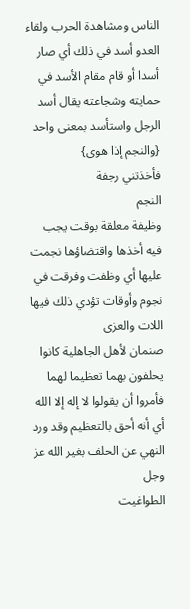الناس ومشاهدة الحرب ولقاء العدو أسد في ذلك أي صار أسدا أو قام مقام الأسد في حمايته وشجاعته يقال أسد الرجل واستأسد بمعنى واحد
{والنجم إذا هوى}
فأخذتني رجفة
النجم
وظيفة معلقة بوقت يجب فيه أخذها واقتضاؤها نجمت عليها أي وظفت وفرقت في نجوم وأوقات تؤدي ذلك فيها
اللات والعزى
صنمان لأهل الجاهلية كانوا يحلفون بهما تعظيما لهما فأمروا أن يقولوا لا إله إلا الله أي أنه أحق بالتعظيم وقد ورد النهي عن الحلف بغير الله عز وجل
الطواغيت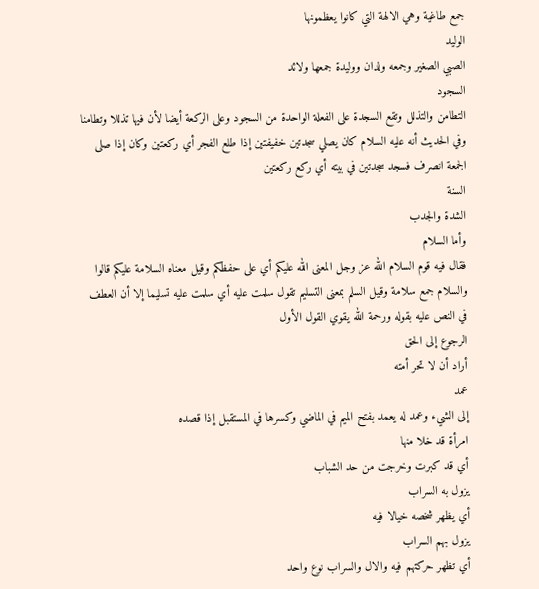جمع طاغية وهي الالهة التي كانوا يعظمونها
الوليد
الصبي الصغير وجمعه ولدان ووليدة جمعها ولائد
السجود
التطامن والتذلل وتقع السجدة على الفعلة الواحدة من السجود وعلى الركعة أيضا لأن فيها تذللا وتطامنا وفي الحديث أنه عليه السلام كان يصلي سجدتين خفيفتين إذا طلع الفجر أي ركعتين وكان إذا صلى الجمعة انصرف فسجد سجدتين في بيته أي ركع ركعتين
السنة
الشدة والجدب
وأما السلام
فقال فيه قوم السلام الله عز وجل المعنى الله عليكم أي على حفظكم وقيل معناه السلامة عليكم قالوا والسلام جمع سلامة وقيل السلم بمعنى التسليم تقول سلمت عليه أي سلمت عليه تسليما إلا أن العطف في النص عليه بقوله ورحمة الله يقوي القول الأول
الرجوع إلى الحق
أراد أن لا تحر أمته
عمد
إلى الشيء وعمد له يعمد بفتح الميم في الماضي وكسرها في المستقبل إذا قصده
امرأة قد خلا منها
أي قد كبرت وخرجت من حد الشباب
يزول به السراب
أي يظهر شخصه خيالا فيه
يزول بهم السراب
أي تظهر حركتهم فيه والال والسراب نوع واحد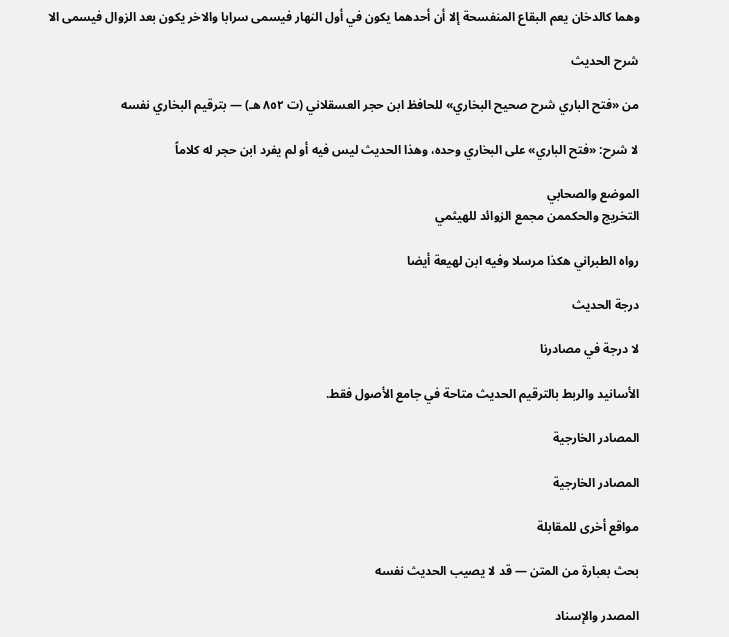وهما كالدخان يعم البقاع المنفسحة إلا أن أحدهما يكون في أول النهار فيسمى سرابا والاخر يكون بعد الزوال فيسمى الا

شرح الحديث

من «فتح الباري شرح صحيح البخاري» للحافظ ابن حجر العسقلاني (ت ٨٥٢ هـ) — بترقيم البخاري نفسه

لا شرح: «فتح الباري» على البخاري وحده، وهذا الحديث ليس فيه أو لم يفرد ابن حجر له كلاماً

الموضع والصحابي
التخريج والحكممن مجمع الزوائد للهيثمي

رواه الطبراني هكذا مرسلا وفيه ابن لهيعة أيضا

درجة الحديث

لا درجة في مصادرنا

الأسانيد والربط بالترقيم الحديث متاحة في جامع الأصول فقط.

المصادر الخارجية

المصادر الخارجية

مواقع أخرى للمقابلة

بحث بعبارة من المتن — قد لا يصيب الحديث نفسه

المصدر والإسناد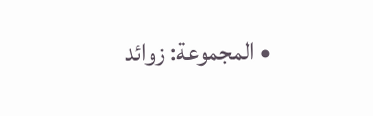• المجموعة: زوائد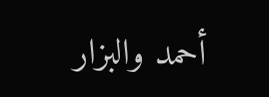أحمد والبزار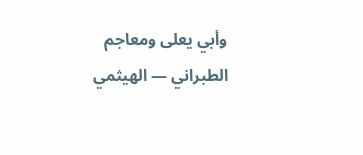وأبي يعلى ومعاجم الطبراني — الهيثمي